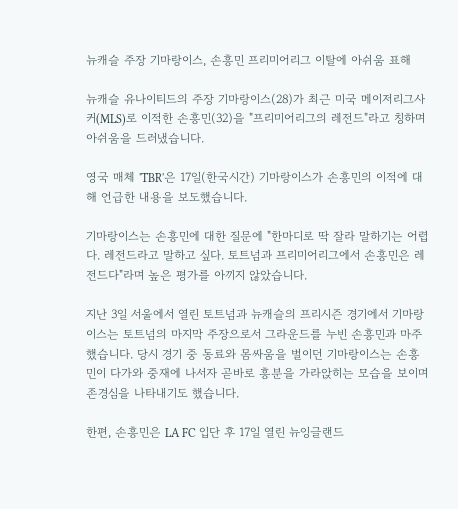뉴캐슬 주장 기마랑이스, 손흥민 프리미어리그 이탈에 아쉬움 표해

뉴캐슬 유나이티드의 주장 기마랑이스(28)가 최근 미국 메이저리그사커(MLS)로 이적한 손흥민(32)을 "프리미어리그의 레전드"라고 칭하며 아쉬움을 드러냈습니다.

영국 매체 'TBR'은 17일(한국시간) 기마랑이스가 손흥민의 이적에 대해 언급한 내용을 보도했습니다.

기마랑이스는 손흥민에 대한 질문에 "한마디로 딱 잘라 말하기는 어렵다. 레전드라고 말하고 싶다. 토트넘과 프리미어리그에서 손흥민은 레전드다"라며 높은 평가를 아끼지 않았습니다.

지난 3일 서울에서 열린 토트넘과 뉴캐슬의 프리시즌 경기에서 기마랑이스는 토트넘의 마지막 주장으로서 그라운드를 누빈 손흥민과 마주했습니다. 당시 경기 중 동료와 몸싸움을 벌이던 기마랑이스는 손흥민이 다가와 중재에 나서자 곧바로 흥분을 가라앉히는 모습을 보이며 존경심을 나타내기도 했습니다.

한편, 손흥민은 LA FC 입단 후 17일 열린 뉴잉글랜드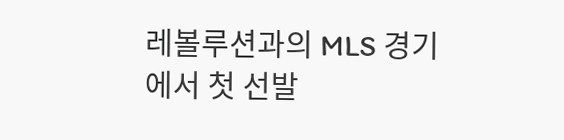레볼루션과의 MLS 경기에서 첫 선발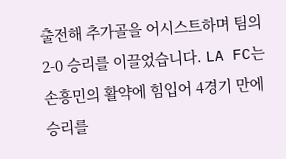출전해 추가골을 어시스트하며 팀의 2-0 승리를 이끌었습니다. LA FC는 손흥민의 활약에 힘입어 4경기 만에 승리를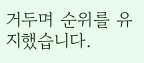거두며 순위를 유지했습니다.